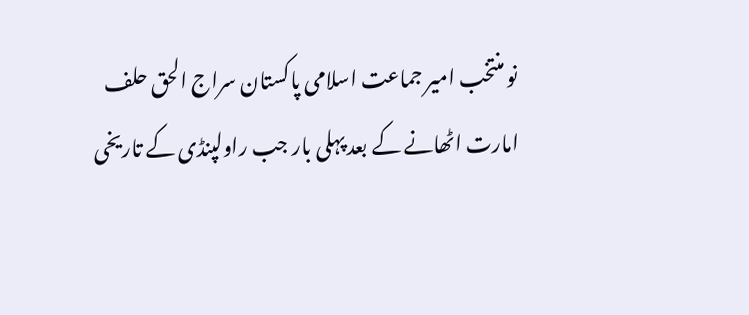نو منتخب امیر جماعت اسلامی پاکستان سراج الحق حلف
امارت اٹھانے کے بعد پہلی بار جب راولپنڈی کے تاریخی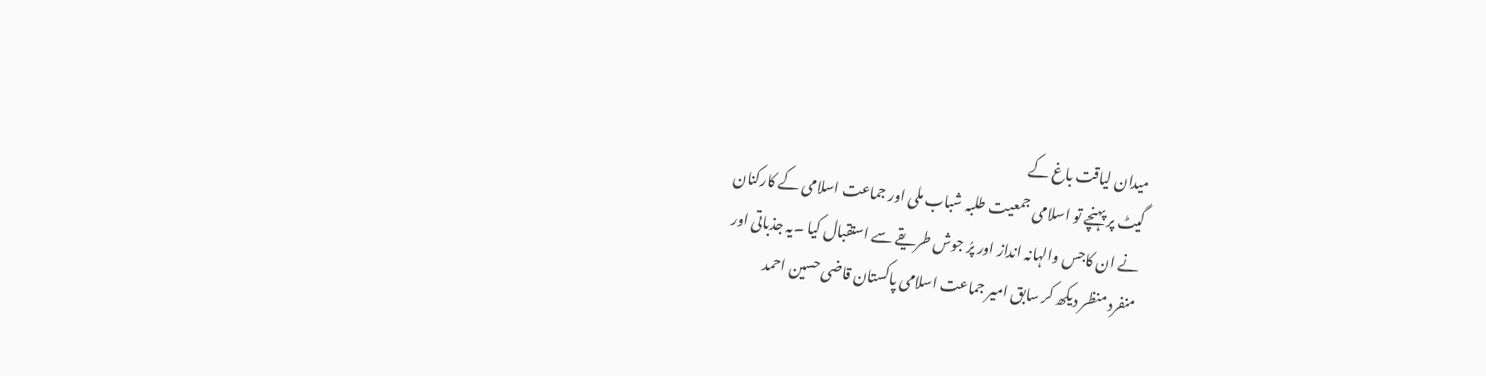میدان لیاقت باغ کے
گیٹ پر پہنچے تو اسلامی جمعیت طلبہ شباب ملی اور جماعت اسلامی کے کارکنان
نے ان کاجس والہانہ انداز اور پرُ جوش طریقے سے استقبال کیا ۔یہ جذباتی اور
منفرد منظر دیکھ کر سابق امیر جماعت اسلامی پاکستان قاضی حسین احمد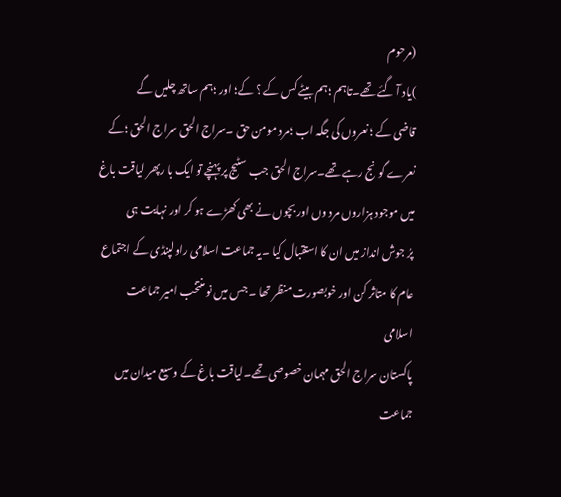(مرحوم
)یاد آ گئے تھے۔تاہم ؛ہم بیٹے کس کے ؟ کے؛ اور ؛ہم ساتھ چلیں گے
قاضی کے ؛ نعروں کی جگہ اب ؛مرد مومن حق ۔سراج الحق سراج الحق ؛کے
نعرے گونج رہے تھے۔سراج الحق جب سٹیج پر پہنچے تو ایک با رپھر لیاقت باغ
میں موجود ہزاروں مرد وں اور بچوں نے بھی کھڑے ہو کر اور نہایت ہی
پرُ جوش انداز میں ان کا استقبال کیا ۔یہ جماعت اسلامی راولپنڈی کے اجتماع
عام کا متاثر کن اور خوبصورت منظر تھا ۔ جس میں نو منتخب امیر جماعت اسلامی
پاکستان سراج الحق مہمان خصوصی تھے۔لیاقت باغ کے وسیع میدان میں جماعت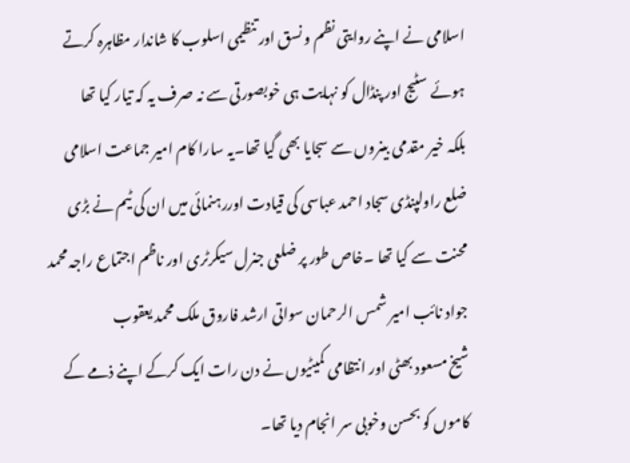اسلامی نے اپنے روایتی نظم و نسق اور تنظیمی اسلوب کا شاندار مظاہرہ کرتے
ہوئے سٹیج اور پنڈال کو نہایت ہی خوبصورتی سے نہ صرف یہ کہ تیار کیا تھا
بلکہ خیر مقدمی بینروں سے سجایا بھی گیا تھا۔یہ سارا کام امیر جماعت اسلامی
ضلع راولپنڈی سجاد احمد عباسی کی قیادت اوررہنمائی میں ان کی ٹیم نے بڑی
محنت سے کیا تھا ۔خاص طور پر ضلعی جنرل سیکرٹری اور ناظم اجتماع راجہ محمد
جواد نائب امیر شمس الرحمان سواتی ارشد فاروق ملک محمد یعقوب
شیخ مسعود بھٹی اور انتظامی کمیٹیوں نے دن رات ایک کرکے اپنے ذمے کے
کاموں کو بحسن وخوبی سر انجام دیا تھا۔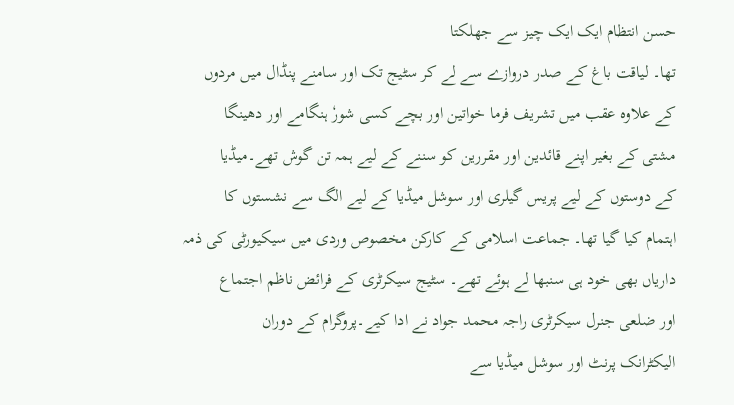حسن انتظام ایک ایک چیز سے جھلکتا
تھا۔ لیاقت باغ کے صدر دروازے سے لے کر سٹیج تک اور سامنے پنڈال میں مردوں
کے علاوہ عقب میں تشریف فرما خواتین اور بچے کسی شورٗ ہنگامے اور دھینگا
مشتی کے بغیر اپنے قائدین اور مقررین کو سننے کے لیے ہمہ تن گوش تھے۔میڈیا
کے دوستوں کے لیے پریس گیلری اور سوشل میڈیا کے لیے الگ سے نشستوں کا
اہتمام کیا گیا تھا۔ جماعت اسلامی کے کارکن مخصوص وردی میں سیکیورٹی کی ذمہ
داریاں بھی خود ہی سنبھا لے ہوئے تھے۔ سٹیج سیکرٹری کے فرائض ناظم اجتماع
اور ضلعی جنرل سیکرٹری راجہ محمد جواد نے ادا کیے۔پروگرام کے دوران
الیکٹرانک پرنٹ اور سوشل میڈیا سے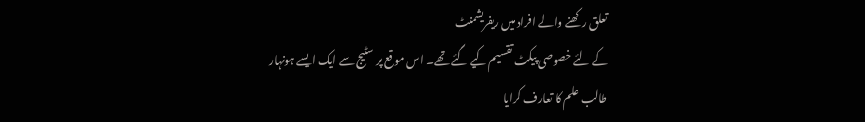تعلق رکھنے والے افراد میں ریفریشمنٹ
کے لئے خصوصی پیکٹ تقسیم کیے گئے تھے۔ اس موقع پر سٹیج سے ایک ایسے ہونہار
طالب علم کا تعارف کرایا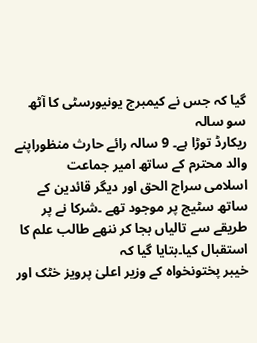گیا کہ جس نے کیمبرج یونیورسٹی کا آٹھ سو سالہ
ریکارڈ توڑا ہے۔ 9 سالہ رائے حارث منظوراپنے والد محترم کے ساتھ امیر جماعت
اسلامی سراج الحق اور دیگر قائدین کے ساتھ سٹیج پر موجود تھے ۔شرکا نے پر
طریقے سے تالیاں بجا کر ننھے طالب علم کا استقبال کیا۔بتایا گیا کہ
خیبر پختونخواہ کے وزیر اعلیٰ پرویز خٹک اور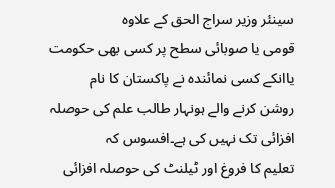سینئر وزیر سراج الحق کے علاوہ
قومی یا صوبائی سطح پر کسی بھی حکومت یاانکے کسی نمائندہ نے پاکستان کا نام
روشن کرنے والے ہونہار طالب علم کی حوصلہ افزائی تک نہیں کی ہے۔افسوس کہ
تعلیم کا فروغ اور ٹیلنٹ کی حوصلہ افزائی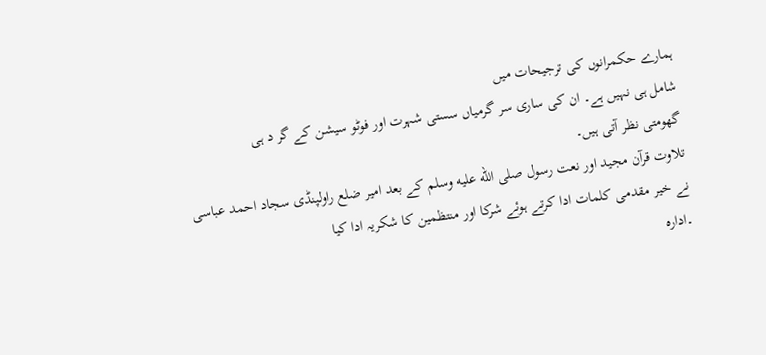ہمارے حکمرانوں کی ترجیحات میں
شامل ہی نہیں ہے۔ ان کی ساری سر گرمیاں سستی شہرت اور فوٹو سیشن کے گر د ہی
گھومتی نظر آتی ہیں۔
تلاوت قرآن مجید اور نعت رسول صلى الله عليه وسلم کے بعد امیر ضلع راولپنڈی سجاد احمد عباسی
نے خیر مقدمی کلمات ادا کرتے ہوئے شرکا اور منتظمین کا شکریہ ادا کیا
۔ادارہ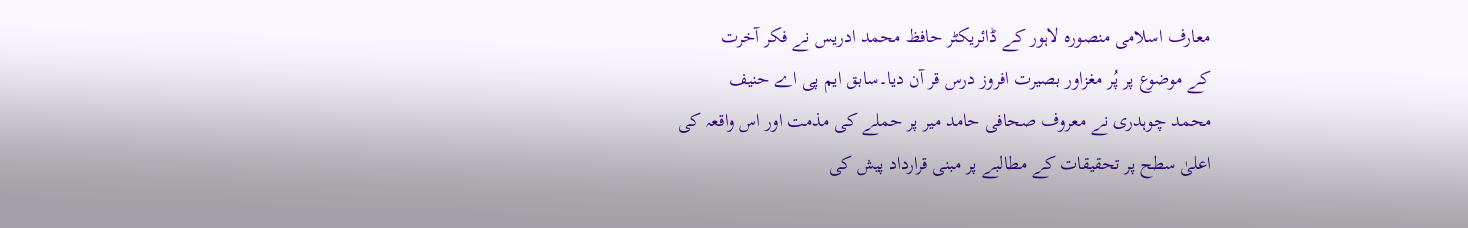معارف اسلامی منصورہ لاہور کے ڈائریکٹر حافظ محمد ادریس نے فکر آخرت
کے موضوع پر پُر مغزاور بصیرت افروز درس قر آن دیا۔سابق ایم پی اے حنیف
محمد چوہدری نے معروف صحافی حامد میر پر حملے کی مذمت اور اس واقعہ کی
اعلیٰ سطح پر تحقیقات کے مطالبے پر مبنی قرارداد پیش کی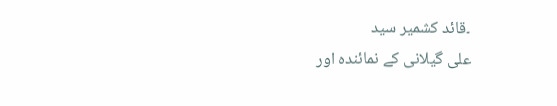۔قائد کشمیر سید
علی گیلانی کے نمائندہ اور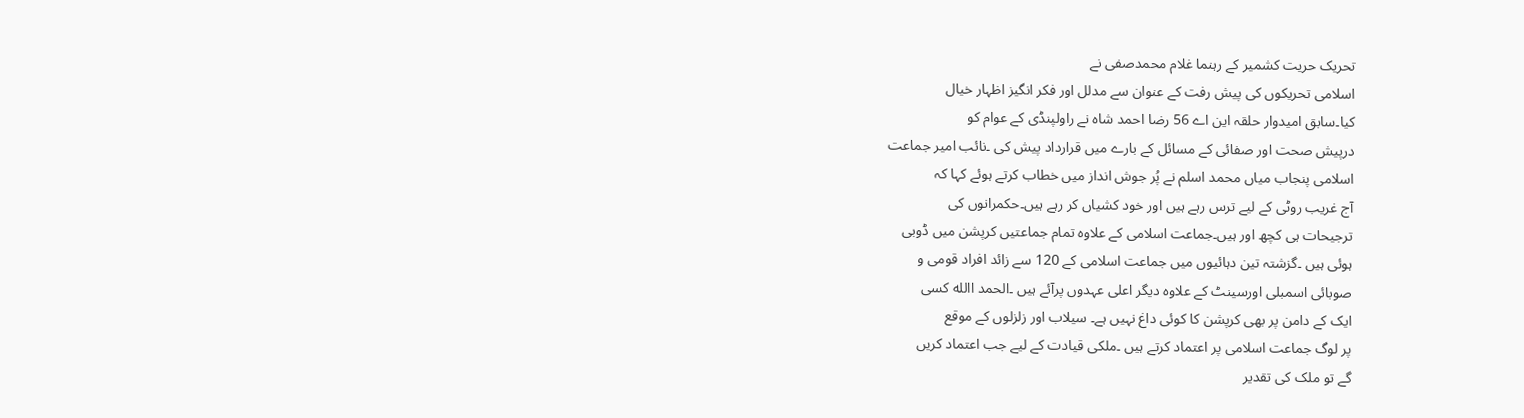تحریک حریت کشمیر کے رہنما غلام محمدصفی نے
اسلامی تحریکوں کی پیش رفت کے عنوان سے مدلل اور فکر انگیز اظہار خیال
کیا۔سابق امیدوار حلقہ این اے 56 رضا احمد شاہ نے راولپنڈی کے عوام کو
درپیش صحت اور صفائی کے مسائل کے بارے میں قرارداد پیش کی ۔نائب امیر جماعت
اسلامی پنجاب میاں محمد اسلم نے پُر جوش انداز میں خطاب کرتے ہوئے کہا کہ
آج غریب روٹی کے لیے ترس رہے ہیں اور خود کشیاں کر رہے ہیں۔حکمرانوں کی
ترجیحات ہی کچھ اور ہیں۔جماعت اسلامی کے علاوہ تمام جماعتیں کرپشن میں ڈوبی
ہوئی ہیں ۔گزشتہ تین دہائیوں میں جماعت اسلامی کے 120 سے زائد افراد قومی و
صوبائی اسمبلی اورسینٹ کے علاوہ دیگر اعلی عہدوں پرآئے ہیں ۔الحمد االله کسی
ایک کے دامن پر بھی کرپشن کا کوئی داغ نہیں ہے۔ سیلاب اور زلزلوں کے موقع
پر لوگ جماعت اسلامی پر اعتماد کرتے ہیں ۔ملکی قیادت کے لیے جب اعتماد کریں
گے تو ملک کی تقدیر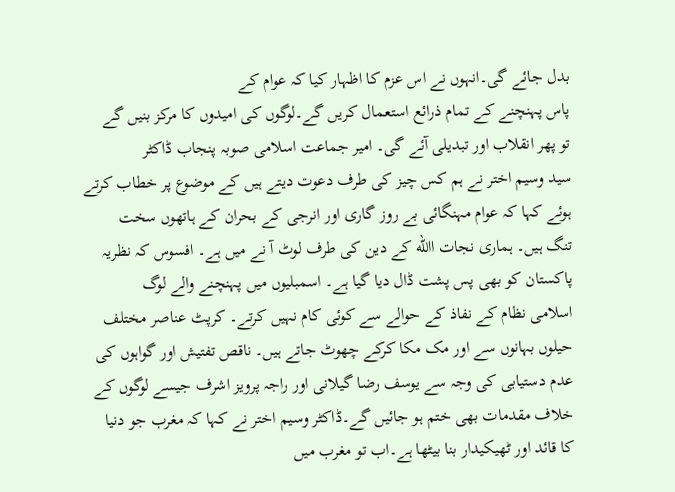بدل جائے گی۔انہوں نے اس عزم کا اظہار کیا کہ عوام کے
پاس پہنچنے کے تمام ذرائع استعمال کریں گے۔لوگوں کی امیدوں کا مرکز بنیں گے
تو پھر انقلاب اور تبدیلی آئے گی۔ امیر جماعت اسلامی صوبہ پنجاب ڈاکٹر
سید وسیم اختر نے ہم کس چیز کی طرف دعوت دیتے ہیں کے موضوع پر خطاب کرتے
ہوئے کہا کہ عوام مہنگائی بے روز گاری اور انرجی کے بحران کے ہاتھوں سخت
تنگ ہیں۔ ہماری نجات االله کے دین کی طرف لوٹ آ نے میں ہے۔ افسوس کہ نظریہ
پاکستان کو بھی پس پشت ڈال دیا گیا ہے۔ اسمبلیوں میں پہنچنے والے لوگ
اسلامی نظام کے نفاذ کے حوالے سے کوئی کام نہیں کرتے۔ کرپٹ عناصر مختلف
حیلوں بہانوں سے اور مک مکا کرکے چھوٹ جاتے ہیں۔ ناقص تفتیش اور گواہوں کی
عدم دستیابی کی وجہ سے یوسف رضا گیلانی اور راجہ پرویز اشرف جیسے لوگوں کے
خلاف مقدمات بھی ختم ہو جائیں گے۔ڈاکٹر وسیم اختر نے کہا کہ مغرب جو دنیا
کا قائد اور ٹھیکیدار بنا بیٹھا ہے۔اب تو مغرب میں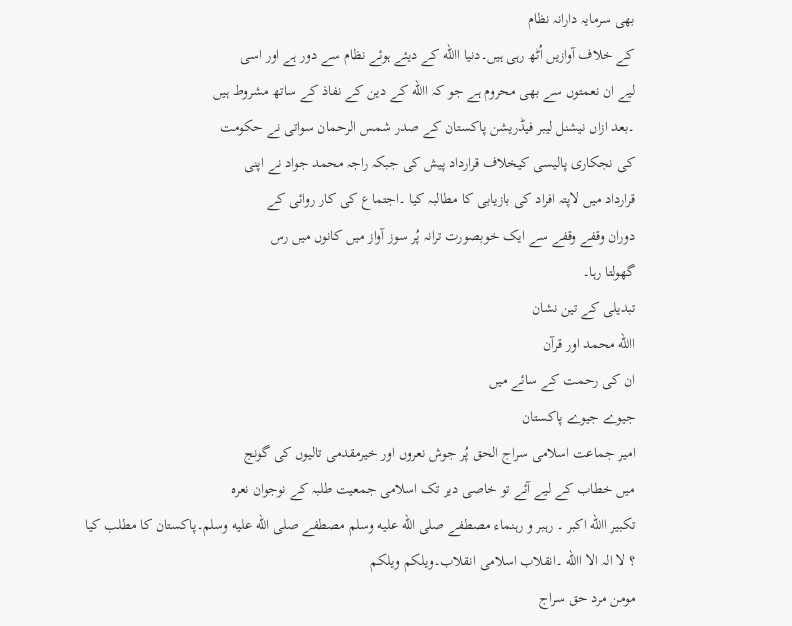بھی سرمایہ دارانہ نظام
کے خلاف آوازیں اُٹھ رہی ہیں۔دنیا االله کے دیئے ہوئے نظام سے دور ہے اور اسی
لیے ان نعمتوں سے بھی محروم ہے جو کہ االله کے دین کے نفاذ کے ساتھ مشروط ہیں
۔بعد ازاں نیشنل لیبر فیڈریشن پاکستان کے صدر شمس الرحمان سواتی نے حکومت
کی نجکاری پالیسی کیخلاف قرارداد پیش کی جبکہ راجہ محمد جواد نے اپنی
قرارداد میں لاپتہ افراد کی بازیابی کا مطالبہ کیا ۔اجتماع کی کار روائی کے
دوران وقفے وقفے سے ایک خوبصورت ترانہ پُر سوز آواز میں کانوں میں رس
گھولتا رہا۔
تبدیلی کے تین نشان
االله محمد اور قرآن
ان کی رحمت کے سائے میں
جیوے جیوے پاکستان
امیر جماعت اسلامی سراج الحق پُر جوش نعروں اور خیرمقدمی تالیوں کی گونج
میں خطاب کے لیے آئے تو خاصی دیر تک اسلامی جمعیت طلبہ کے نوجوان نعرہ
تکبیر االله اکبر ۔ رہبر و رہنماء مصطفے صلى الله عليه وسلم مصطفے صلى الله عليه وسلم۔پاکستان کا مطلب کیا
؟ لا الہ الا االله ۔انقلاب اسلامی انقلاب۔ویلکم ویلکم
مومن مرد حق سراج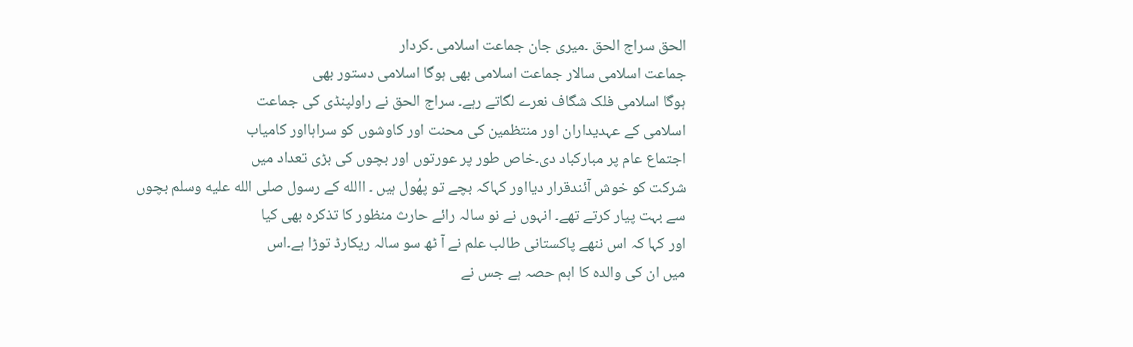الحق سراج الحق ۔میری جان جماعت اسلامی ۔کردار
جماعت اسلامی سالار جماعت اسلامی بھی ہوگا اسلامی دستور بھی
ہوگا اسلامی فلک شگاف نعرے لگاتے رہے۔ سراج الحق نے راولپنڈی کی جماعت
اسلامی کے عہدیداران اور منتظمین کی محنت اور کاوشوں کو سراہااور کامیاب
اجتماع عام پر مبارکباد دی۔خاص طور پر عورتوں اور بچوں کی بڑی تعداد میں
شرکت کو خوش آئندقرار دیااور کہاکہ بچے تو پھُول ہیں ۔ االله کے رسول صلى الله عليه وسلم بچوں
سے بہت پیار کرتے تھے۔ انہوں نے نو سالہ رائے حارث منظور کا تذکرہ بھی کیا
اور کہا کہ اس ننھے پاکستانی طالب علم نے آ ٹھ سو سالہ ریکارڈ توڑا ہے۔اس
میں ان کی والدہ کا اہم حصہ ہے جس نے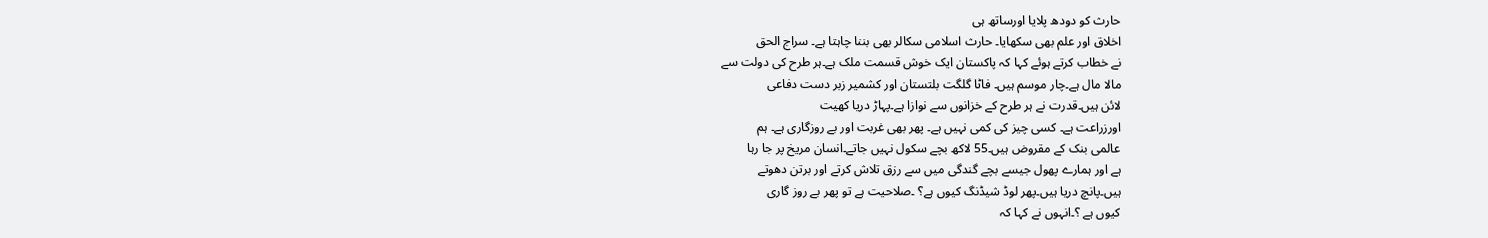حارث کو دودھ پلایا اورساتھ ہی
اخلاق اور علم بھی سکھایا۔ حارث اسلامی سکالر بھی بننا چاہتا ہے۔ سراج الحق
نے خطاب کرتے ہوئے کہا کہ پاکستان ایک خوش قسمت ملک ہے۔ہر طرح کی دولت سے
مالا مال ہے۔چار موسم ہیں۔ فاٹا گلگت بلتستان اور کشمیر زبر دست دفاعی
لائن ہیں۔قدرت نے ہر طرح کے خزانوں سے نوازا ہے۔پہاڑ دریا کھیت
اورزراعت ہے۔ کسی چیز کی کمی نہیں ہے۔ پھر بھی غربت اور بے روزگاری ہے۔ ہم
عالمی بنک کے مقروض ہیں۔55 لاکھ بچے سکول نہیں جاتے۔انسان مریخ پر جا رہا
ہے اور ہمارے پھول جیسے بچے گندگی میں سے رزق تلاش کرتے اور برتن دھوتے
ہیں۔پانچ دریا ہیں۔پھر لوڈ شیڈنگ کیوں ہے؟ ۔صلاحیت ہے تو پھر بے روز گاری
کیوں ہے ؟۔انہوں نے کہا کہ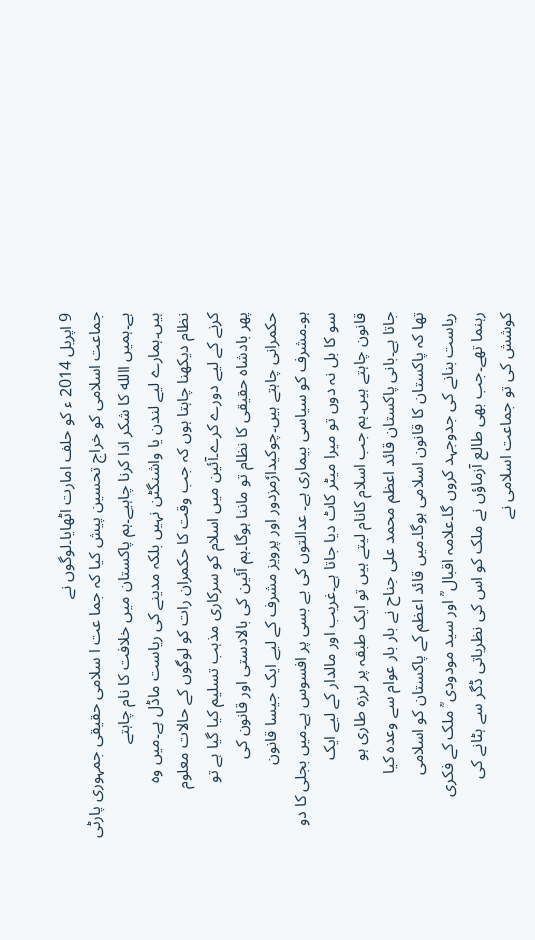9 اپریل 2014 ء کو حلف امارت اٹھایا۔لوگوں نے
جماعت اسلامی کو خراج تحسین پیش کیا کہ جما عت ا سلامی حقیقی جمہوری پارٹی
ہے۔ہمیں االله کا شکر ادا کرنا چاہیے۔ہم پاکستان میں خلافت کا نام چاہتے
ہیں۔ہمارے لیے لندن یا واشنگٹن نہیں بلکہ مدینے کی ریاست ماڈل ہے۔میں وہ
نظام دیکھنا چاہتا ہوں کہ جب وقت کا حکمران رات کو لوگوں کے حالات معلوم
کرنے کے لیے دورے کرے۔آئین میں اسلام کو سرکاری مذہب تسلیم کیا گیا ہے تو
پھر بادشاہ حقیقی کا نظام تو ماننا ہوگا۔ہم آئین کی بالادستی اور قانون کی
حکمرانی چاہتے ہیں۔چوکیدارٗمزدور اور پرویز مشرف کے لیے ایک جیسا قانون
ہو۔مشرف کو سیاسی بیماری ہے۔ عدالتوں کی بے بسی پر افسوس ہے۔میں بجلی کا دو
سو کا بل نہ دوں تو میرا میٹر کاٹ دیا جاتا ہے۔غریب اور مالدار کے لیے ایک
قانون چاہتے ہیں۔ہم جب اسلام کانام لیتے ہیں تو ایک طبقہ پر لرزہ طاری ہو
جاتا ہے۔بانی پاکستان قائد اعظم محمد علی جناح نے بار بار عوام سے وعدہ کیا
تھا کہ پاکستان کا قانون اسلامی ہوگا۔میں قائد اعظم کے پاکستان کو اسلامی
ریاست بنانے کی جدوجہد کروں گا۔علامہ اقبال ؒ اور سید مودودی ؒ ملک کے فکری
رہنما تھے۔جب بھی طالع آزماؤں نے ملک کو اس کی نظریاتی ڈگر سے ہٹانے کی
کوشش کی تو جماعت اسلامی نے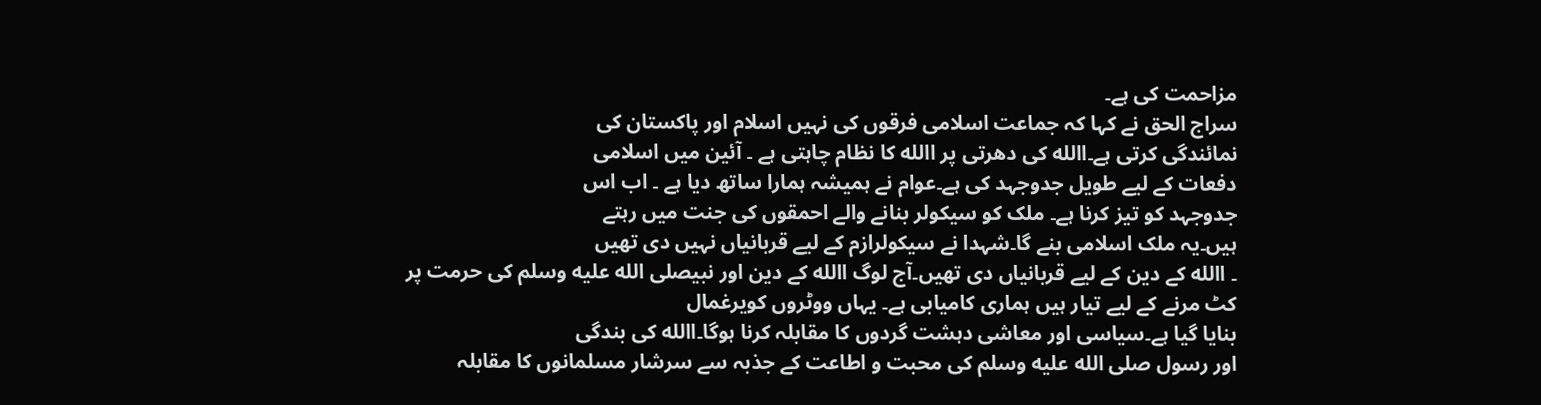مزاحمت کی ہے۔
سراج الحق نے کہا کہ جماعت اسلامی فرقوں کی نہیں اسلام اور پاکستان کی
نمائندگی کرتی ہے۔االله کی دھرتی پر االله کا نظام چاہتی ہے ۔ آئین میں اسلامی
دفعات کے لیے طویل جدوجہد کی ہے۔عوام نے ہمیشہ ہمارا ساتھ دیا ہے ۔ اب اس
جدوجہد کو تیز کرنا ہے۔ ملک کو سیکولر بنانے والے احمقوں کی جنت میں رہتے
ہیں۔یہ ملک اسلامی بنے گا۔شہدا نے سیکولرازم کے لیے قربانیاں نہیں دی تھیں
۔ االله کے دین کے لیے قربانیاں دی تھیں۔آج لوگ االله کے دین اور نبیصلى الله عليه وسلم کی حرمت پر
کٹ مرنے کے لیے تیار ہیں ہماری کامیابی ہے۔ یہاں ووٹروں کویرغمال
بنایا گیا ہے۔سیاسی اور معاشی دہشت گردوں کا مقابلہ کرنا ہوگا۔االله کی بندگی
اور رسول صلى الله عليه وسلم کی محبت و اطاعت کے جذبہ سے سرشار مسلمانوں کا مقابلہ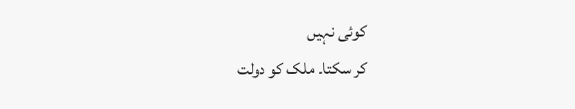کوئی نہیں
کر سکتا۔ ملک کو دولت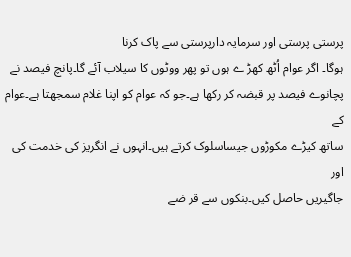پرستی پرستی اور سرمایہ دارپرستی سے پاک کرنا
ہوگا۔ اگر عوام اُٹھ کھڑ ے ہوں تو پھر ووٹوں کا سیلاب آئے گا۔پانچ فیصد نے
پچانوے فیصد پر قبضہ کر رکھا ہے۔جو کہ عوام کو اپنا غلام سمجھتا ہے۔عوام کے
ساتھ کیڑے مکوڑوں جیساسلوک کرتے ہیں۔انہوں نے انگریز کی خدمت کی اور
جاگیریں حاصل کیں۔بنکوں سے قر ضے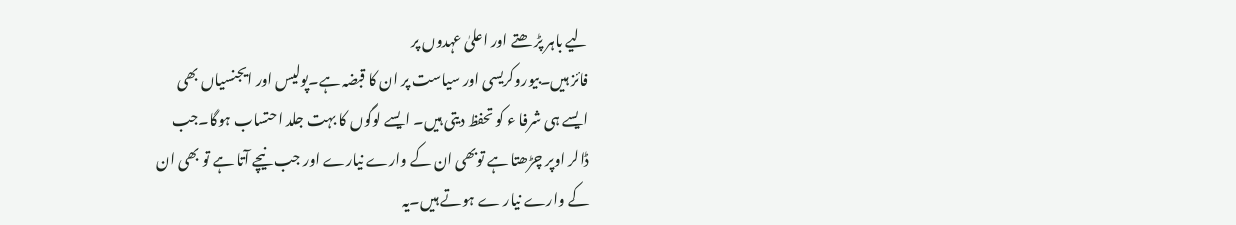لیے باہر پڑ ھتے اور اعلیٰ عہدوں پر
فائز ہیں۔بیوروکریسی اور سیاست پر ان کا قبضہ ہے۔پولیس اور ایجنسیاں بھی
ایسے ہی شرفا ء کو تحفظ دیتی ہیں۔ ایسے لوگوں کا بہت جلد احتساب ہوگا۔جب
ڈالر اوپر چڑھتا ہے توبھی ان کے وارے نیارے اور جب نیچے آتا ہے تو بھی ان
کے وارے نیار ے ہوتے ہیں۔یہ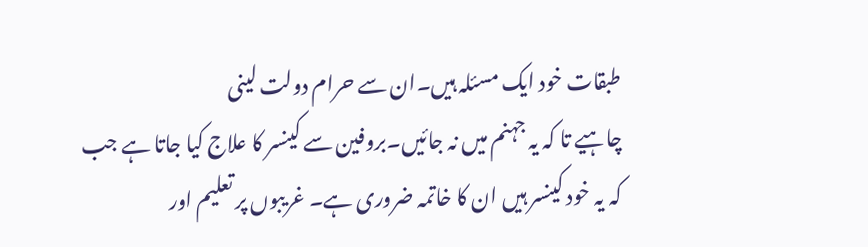طبقات خود ایک مسئلہ ہیں۔ان سے حرام دولت لینی
چاہیے تا کہ یہ جہنم میں نہ جائیں۔بروفین سے کینسر کا علاج کیا جاتا ہے جب
کہ یہ خود کینسر ہیں ان کا خاتمہ ضروری ہے۔ غریبوں پر تعلیم اور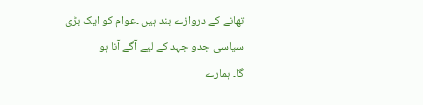تھانے کے دروازے بند ہیں ۔عوام کو ایک بڑی سیاسی جدو جہد کے لیے آگے آنا ہو
گا۔ ہمارے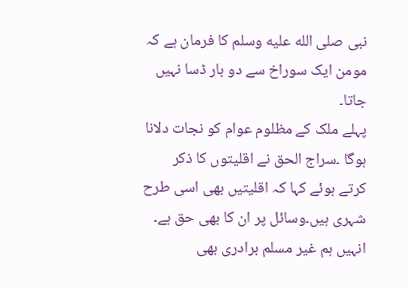نبی صلى الله عليه وسلم کا فرمان ہے کہ مومن ایک سوراخ سے دو بار ڈسا نہیں جاتا۔
پہلے ملک کے مظلوم عوام کو نجات دلانا ہوگا ۔سراج الحق نے اقلیتوں کا ذکر
کرتے ہوئے کہا کہ اقلیتیں بھی اسی طرح شہری ہیں۔وسائل پر ان کا بھی حق ہے۔
انہیں ہم غیر مسلم برادری بھی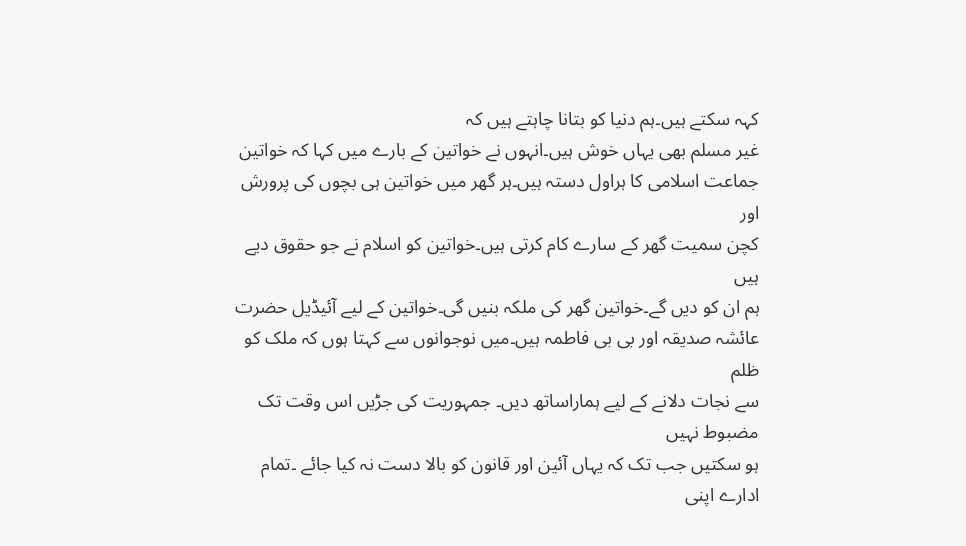کہہ سکتے ہیں۔ہم دنیا کو بتانا چاہتے ہیں کہ
غیر مسلم بھی یہاں خوش ہیں۔انہوں نے خواتین کے بارے میں کہا کہ خواتین
جماعت اسلامی کا ہراول دستہ ہیں۔ہر گھر میں خواتین ہی بچوں کی پرورش اور
کچن سمیت گھر کے سارے کام کرتی ہیں۔خواتین کو اسلام نے جو حقوق دیے ہیں
ہم ان کو دیں گے۔خواتین گھر کی ملکہ بنیں گی۔خواتین کے لیے آئیڈیل حضرت
عائشہ صدیقہ اور بی بی فاطمہ ہیں۔میں نوجوانوں سے کہتا ہوں کہ ملک کو ظلم
سے نجات دلانے کے لیے ہماراساتھ دیں۔ جمہوریت کی جڑیں اس وقت تک مضبوط نہیں
ہو سکتیں جب تک کہ یہاں آئین اور قانون کو بالا دست نہ کیا جائے ۔تمام
ادارے اپنی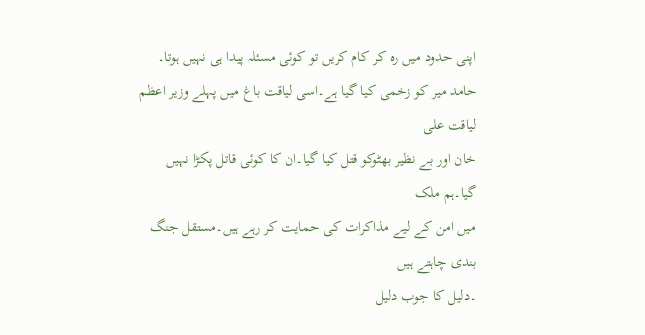اپنی حدود میں رہ کر کام کریں تو کوئی مسئلہ پیدا ہی نہیں ہوتا۔
حامد میر کو زخمی کیا گیا ہے۔اسی لیاقت باغ میں پہلے وزیر اعظم لیاقت علی
خان اور بے نظیر بھٹوکو قتل کیا گیا۔ان کا کوئی قاتل پکڑا نہیں گیا۔ہم ملک
میں امن کے لیے مذاکرات کی حمایت کر رہے ہیں۔مستقل جنگ بندی چاہتے ہیں
۔دلیل کا جوب دلیل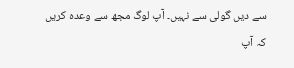سے دیں گولی سے نہیں۔ آپ لوگ مجھ سے وعدہ کریں کہ آپ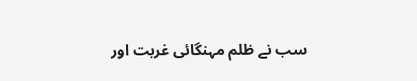سب نے ظلم مہنگائی غربت اور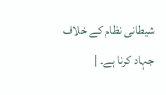شیطانی نظام کے خلاف جہاد کرنا ہے۔ |